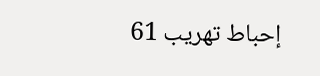إحباط تهريب 61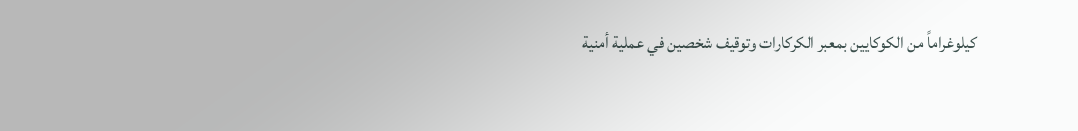كيلوغراماً من الكوكايين بمعبر الكركارات وتوقيف شخصين في عملية أمنية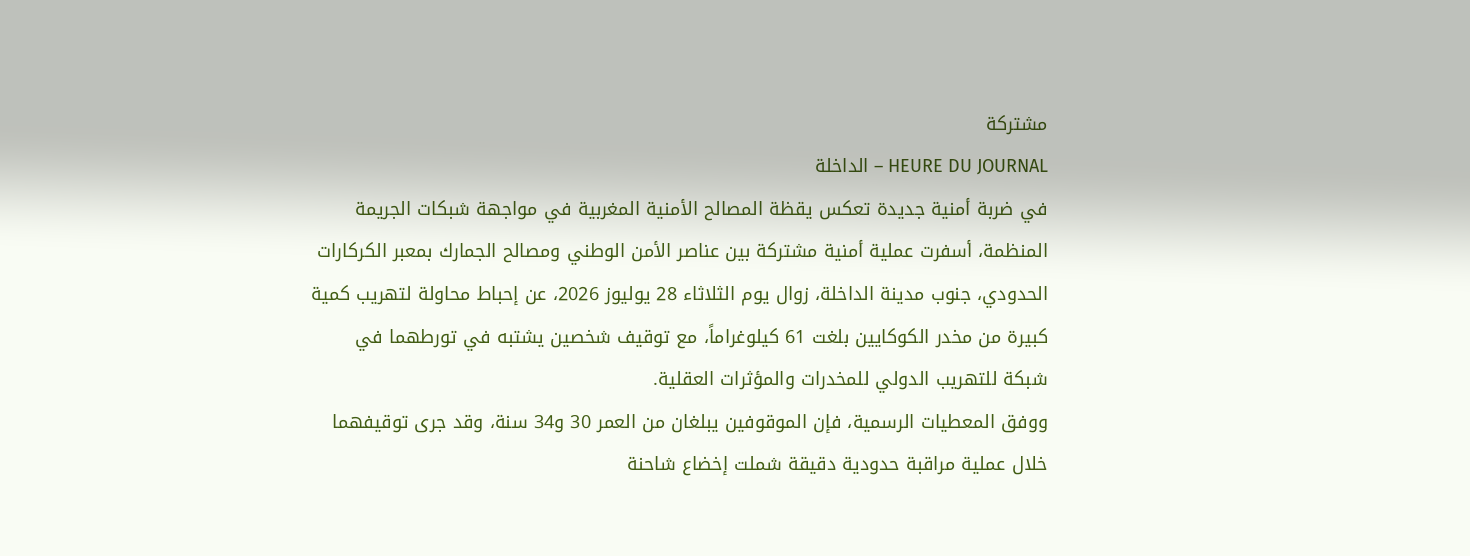مشتركة
HEURE DU JOURNAL – الداخلة
في ضربة أمنية جديدة تعكس يقظة المصالح الأمنية المغربية في مواجهة شبكات الجريمة المنظمة، أسفرت عملية أمنية مشتركة بين عناصر الأمن الوطني ومصالح الجمارك بمعبر الكركارات الحدودي، جنوب مدينة الداخلة، زوال يوم الثلاثاء 28 يوليوز 2026، عن إحباط محاولة لتهريب كمية كبيرة من مخدر الكوكايين بلغت 61 كيلوغراماً، مع توقيف شخصين يشتبه في تورطهما في شبكة للتهريب الدولي للمخدرات والمؤثرات العقلية.
ووفق المعطيات الرسمية، فإن الموقوفين يبلغان من العمر 30 و34 سنة، وقد جرى توقيفهما خلال عملية مراقبة حدودية دقيقة شملت إخضاع شاحنة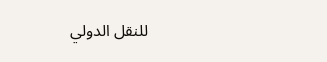للنقل الدولي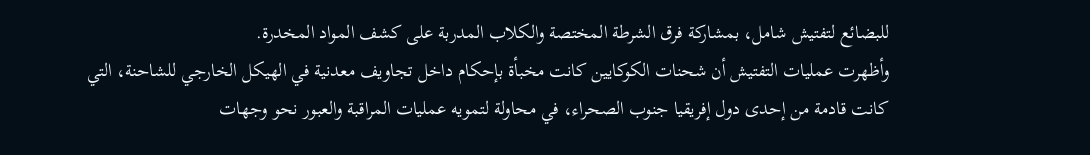للبضائع لتفتيش شامل، بمشاركة فرق الشرطة المختصة والكلاب المدربة على كشف المواد المخدرة.
وأظهرت عمليات التفتيش أن شحنات الكوكايين كانت مخبأة بإحكام داخل تجاويف معدنية في الهيكل الخارجي للشاحنة، التي كانت قادمة من إحدى دول إفريقيا جنوب الصحراء، في محاولة لتمويه عمليات المراقبة والعبور نحو وجهات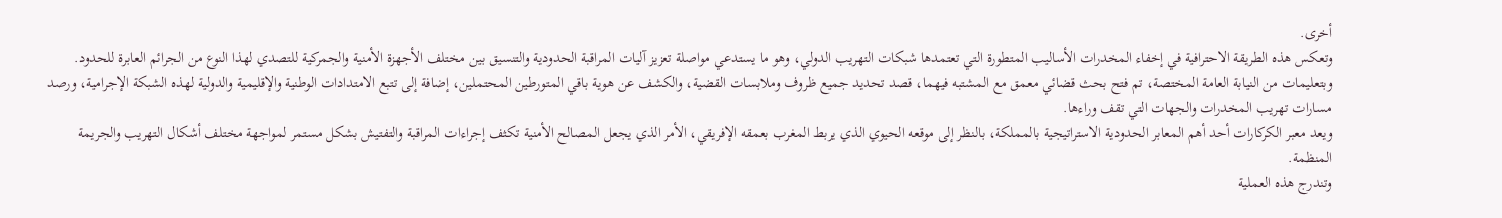أخرى.
وتعكس هذه الطريقة الاحترافية في إخفاء المخدرات الأساليب المتطورة التي تعتمدها شبكات التهريب الدولي، وهو ما يستدعي مواصلة تعزيز آليات المراقبة الحدودية والتنسيق بين مختلف الأجهزة الأمنية والجمركية للتصدي لهذا النوع من الجرائم العابرة للحدود.
وبتعليمات من النيابة العامة المختصة، تم فتح بحث قضائي معمق مع المشتبه فيهما، قصد تحديد جميع ظروف وملابسات القضية، والكشف عن هوية باقي المتورطين المحتملين، إضافة إلى تتبع الامتدادات الوطنية والإقليمية والدولية لهذه الشبكة الإجرامية، ورصد مسارات تهريب المخدرات والجهات التي تقف وراءها.
ويعد معبر الكركارات أحد أهم المعابر الحدودية الاستراتيجية بالمملكة، بالنظر إلى موقعه الحيوي الذي يربط المغرب بعمقه الإفريقي، الأمر الذي يجعل المصالح الأمنية تكثف إجراءات المراقبة والتفتيش بشكل مستمر لمواجهة مختلف أشكال التهريب والجريمة المنظمة.
وتندرج هذه العملية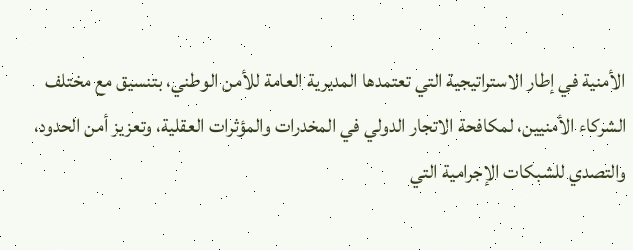الأمنية في إطار الاستراتيجية التي تعتمدها المديرية العامة للأمن الوطني، بتنسيق مع مختلف الشركاء الأمنيين، لمكافحة الاتجار الدولي في المخدرات والمؤثرات العقلية، وتعزيز أمن الحدود، والتصدي للشبكات الإجرامية التي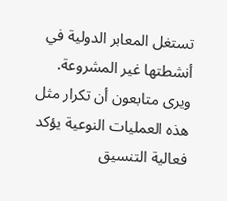تستغل المعابر الدولية في أنشطتها غير المشروعة.
ويرى متابعون أن تكرار مثل هذه العمليات النوعية يؤكد فعالية التنسيق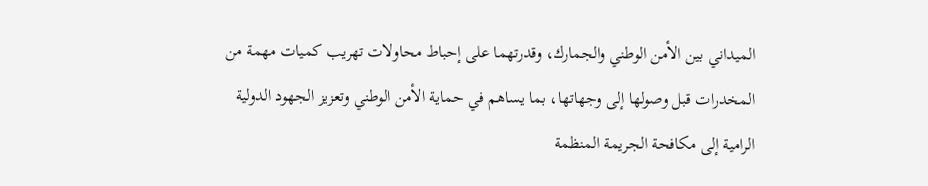الميداني بين الأمن الوطني والجمارك، وقدرتهما على إحباط محاولات تهريب كميات مهمة من المخدرات قبل وصولها إلى وجهاتها، بما يساهم في حماية الأمن الوطني وتعزيز الجهود الدولية الرامية إلى مكافحة الجريمة المنظمة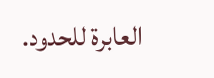العابرة للحدود.